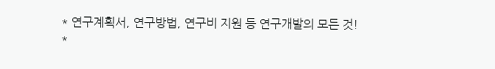* 연구계획서, 연구방법, 연구비 지원 등 연구개발의 모든 것!
*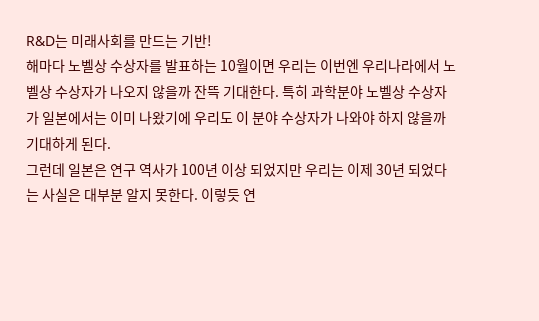R&D는 미래사회를 만드는 기반!
해마다 노벨상 수상자를 발표하는 10월이면 우리는 이번엔 우리나라에서 노벨상 수상자가 나오지 않을까 잔뜩 기대한다. 특히 과학분야 노벨상 수상자가 일본에서는 이미 나왔기에 우리도 이 분야 수상자가 나와야 하지 않을까 기대하게 된다.
그런데 일본은 연구 역사가 100년 이상 되었지만 우리는 이제 30년 되었다는 사실은 대부분 알지 못한다. 이렇듯 연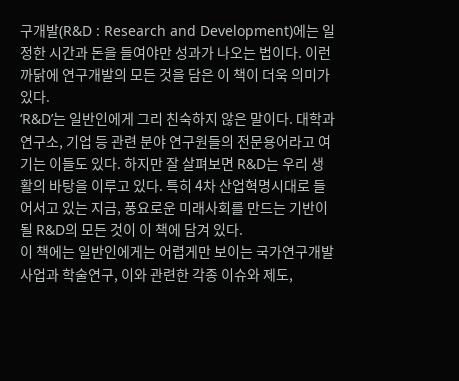구개발(R&D : Research and Development)에는 일정한 시간과 돈을 들여야만 성과가 나오는 법이다. 이런 까닭에 연구개발의 모든 것을 담은 이 책이 더욱 의미가 있다.
‘R&D’는 일반인에게 그리 친숙하지 않은 말이다. 대학과 연구소, 기업 등 관련 분야 연구원들의 전문용어라고 여기는 이들도 있다. 하지만 잘 살펴보면 R&D는 우리 생활의 바탕을 이루고 있다. 특히 4차 산업혁명시대로 들어서고 있는 지금, 풍요로운 미래사회를 만드는 기반이 될 R&D의 모든 것이 이 책에 담겨 있다.
이 책에는 일반인에게는 어렵게만 보이는 국가연구개발 사업과 학술연구, 이와 관련한 각종 이슈와 제도,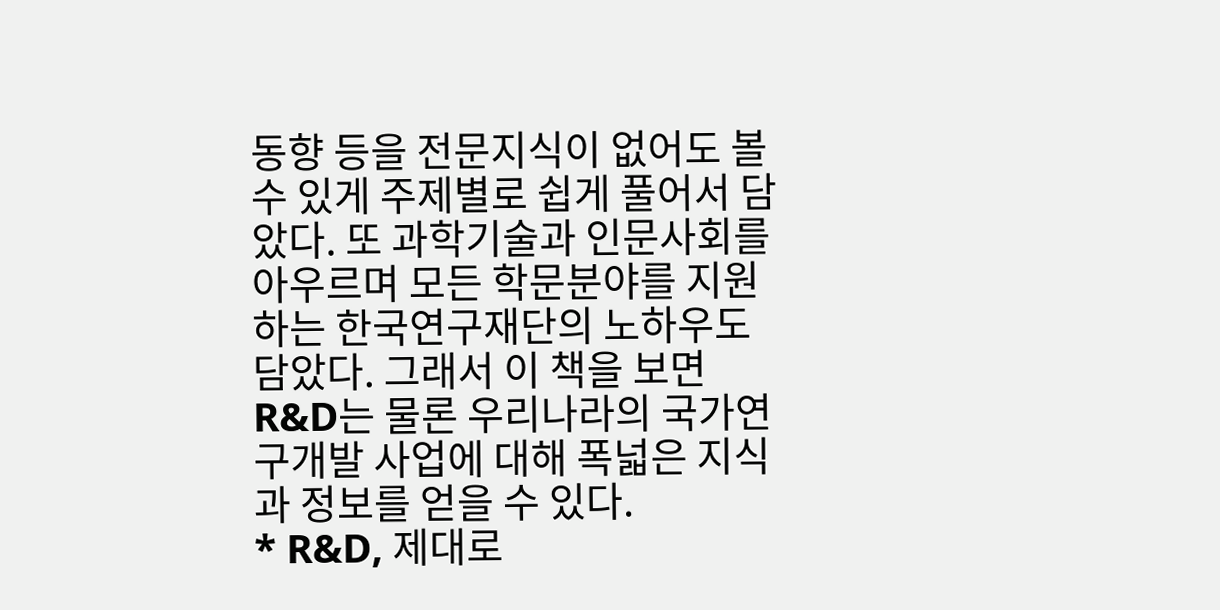동향 등을 전문지식이 없어도 볼 수 있게 주제별로 쉽게 풀어서 담았다. 또 과학기술과 인문사회를 아우르며 모든 학문분야를 지원하는 한국연구재단의 노하우도 담았다. 그래서 이 책을 보면 R&D는 물론 우리나라의 국가연구개발 사업에 대해 폭넓은 지식과 정보를 얻을 수 있다.
* R&D, 제대로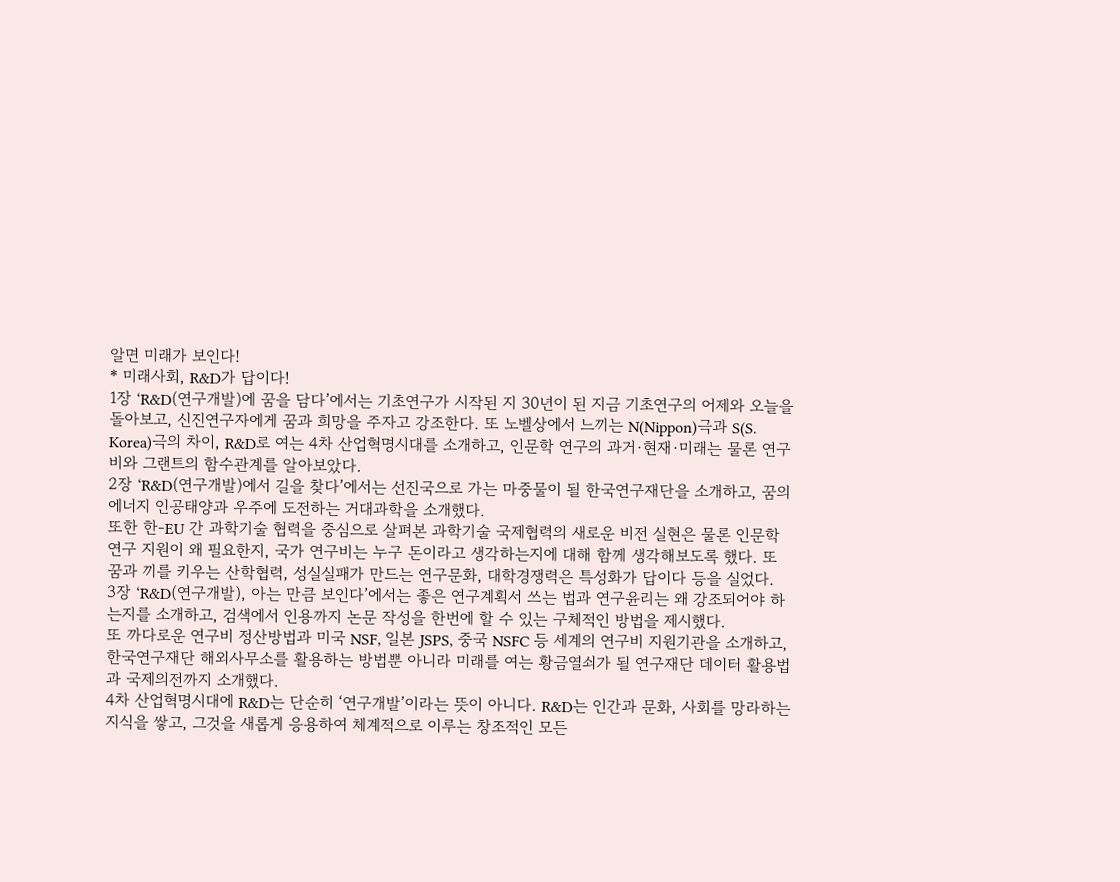알면 미래가 보인다!
* 미래사회, R&D가 답이다!
1장 ‘R&D(연구개발)에 꿈을 담다’에서는 기초연구가 시작된 지 30년이 된 지금 기초연구의 어제와 오늘을 돌아보고, 신진연구자에게 꿈과 희망을 주자고 강조한다. 또 노벨상에서 느끼는 N(Nippon)극과 S(S. Korea)극의 차이, R&D로 여는 4차 산업혁명시대를 소개하고, 인문학 연구의 과거·현재·미래는 물론 연구비와 그랜트의 함수관계를 알아보았다.
2장 ‘R&D(연구개발)에서 길을 찾다’에서는 선진국으로 가는 마중물이 될 한국연구재단을 소개하고, 꿈의 에너지 인공태양과 우주에 도전하는 거대과학을 소개했다.
또한 한-EU 간 과학기술 협력을 중심으로 살펴본 과학기술 국제협력의 새로운 비전 실현은 물론 인문학 연구 지원이 왜 필요한지, 국가 연구비는 누구 돈이라고 생각하는지에 대해 함께 생각해보도록 했다. 또 꿈과 끼를 키우는 산학협력, 성실실패가 만드는 연구문화, 대학경쟁력은 특성화가 답이다 등을 실었다.
3장 ‘R&D(연구개발), 아는 만큼 보인다’에서는 좋은 연구계획서 쓰는 법과 연구윤리는 왜 강조되어야 하는지를 소개하고, 검색에서 인용까지 논문 작성을 한번에 할 수 있는 구체적인 방법을 제시했다.
또 까다로운 연구비 정산방법과 미국 NSF, 일본 JSPS, 중국 NSFC 등 세계의 연구비 지원기관을 소개하고, 한국연구재단 해외사무소를 활용하는 방법뿐 아니라 미래를 여는 황금열쇠가 될 연구재단 데이터 활용법과 국제의전까지 소개했다.
4차 산업혁명시대에 R&D는 단순히 ‘연구개발’이라는 뜻이 아니다. R&D는 인간과 문화, 사회를 망라하는 지식을 쌓고, 그것을 새롭게 응용하여 체계적으로 이루는 창조적인 모든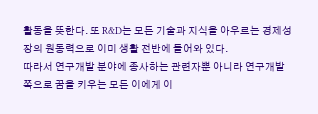활동을 뜻한다. 또 R&D는 모든 기술과 지식을 아우르는 경제성장의 원동력으로 이미 생활 전반에 들어와 있다.
따라서 연구개발 분야에 종사하는 관련자뿐 아니라 연구개발 쪽으로 꿈을 키우는 모든 이에게 이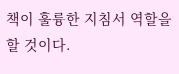책이 훌륭한 지침서 역할을 할 것이다.